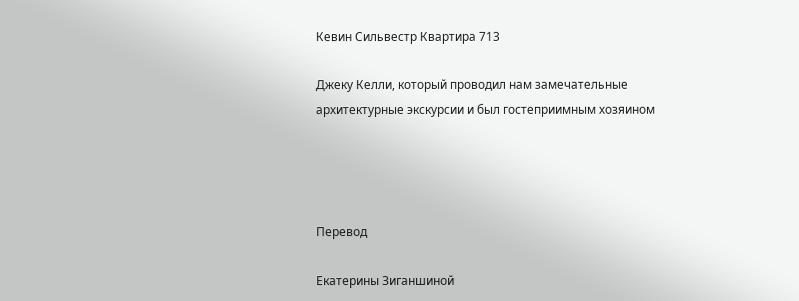Кевин Сильвестр Квартира 713

Джеку Келли, который проводил нам замечательные архитектурные экскурсии и был гостеприимным хозяином




Перевод

Екатерины Зиганшиной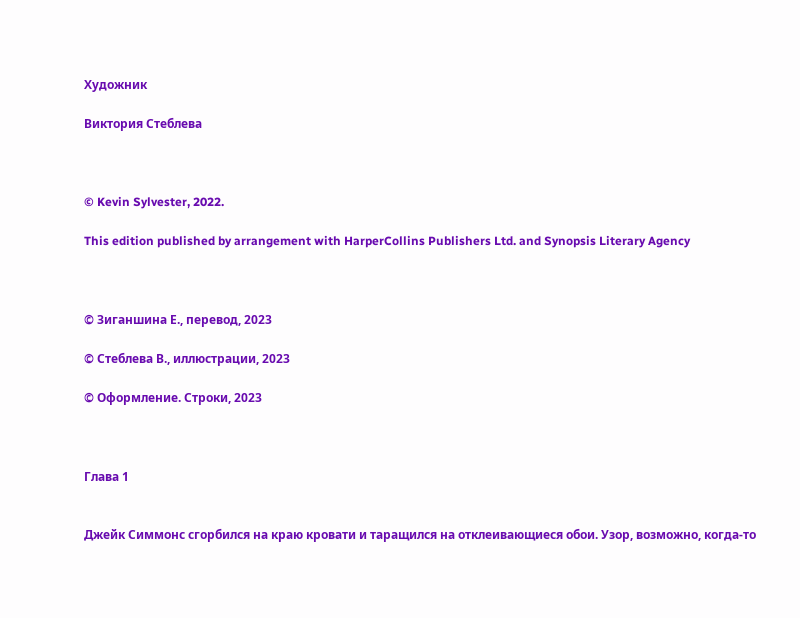Художник

Виктория Стеблева



© Kevin Sylvester, 2022.

This edition published by arrangement with HarperCollins Publishers Ltd. and Synopsis Literary Agency



© Зиганшина Е., перевод, 2023

© Стеблева В., иллюстрации, 2023

© Оформление. Строки, 2023



Глава 1


Джейк Симмонс сгорбился на краю кровати и таращился на отклеивающиеся обои. Узор, возможно, когда-то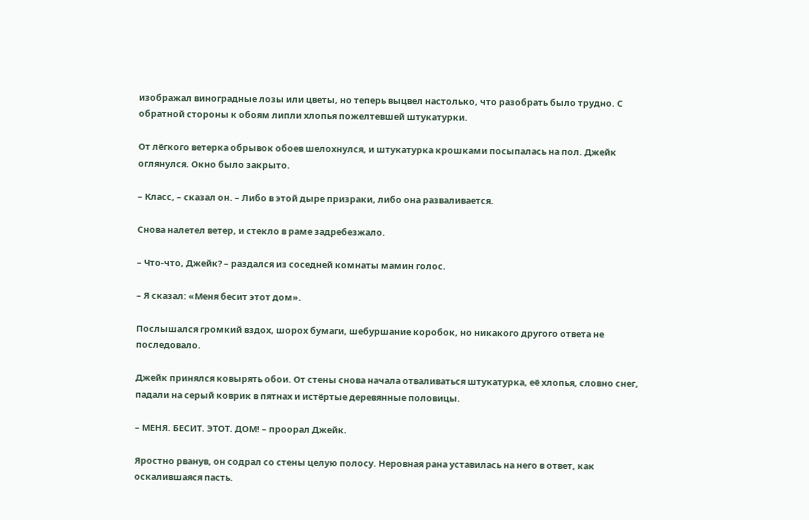изображал виноградные лозы или цветы, но теперь выцвел настолько, что разобрать было трудно. С обратной стороны к обоям липли хлопья пожелтевшей штукатурки.

От лёгкого ветерка обрывок обоев шелохнулся, и штукатурка крошками посыпалась на пол. Джейк оглянулся. Окно было закрыто.

– Класс, – сказал он. – Либо в этой дыре призраки, либо она разваливается.

Снова налетел ветер, и стекло в раме задребезжало.

– Что-что, Джейк? – раздался из соседней комнаты мамин голос.

– Я сказал: «Меня бесит этот дом».

Послышался громкий вздох, шорох бумаги, шебуршание коробок, но никакого другого ответа не последовало.

Джейк принялся ковырять обои. От стены снова начала отваливаться штукатурка, её хлопья, словно снег, падали на серый коврик в пятнах и истёртые деревянные половицы.

– МЕНЯ. БЕСИТ. ЭТОТ. ДОМ! – проорал Джейк.

Яростно рванув, он содрал со стены целую полосу. Неровная рана уставилась на него в ответ, как оскалившаяся пасть.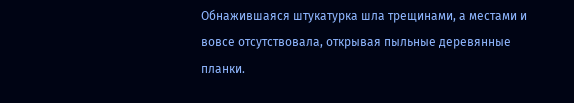Обнажившаяся штукатурка шла трещинами, а местами и вовсе отсутствовала, открывая пыльные деревянные планки.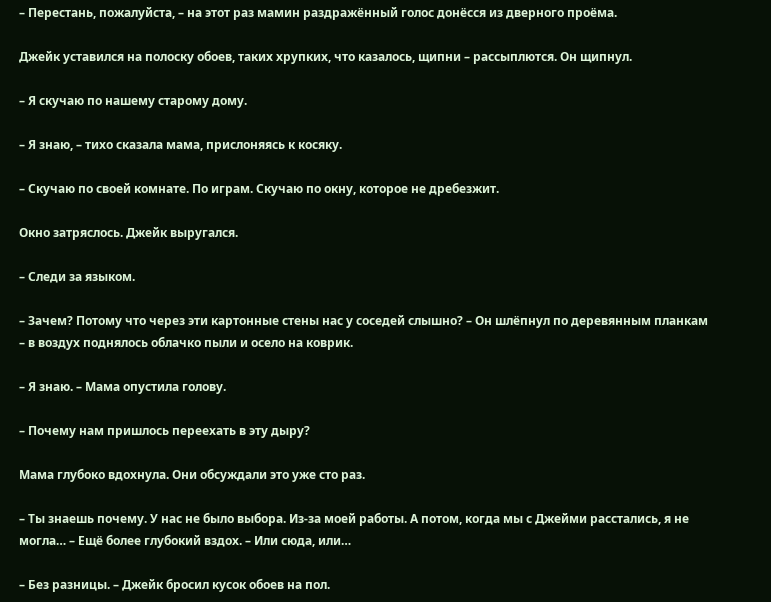– Перестань, пожалуйста, – на этот раз мамин раздражённый голос донёсся из дверного проёма.

Джейк уставился на полоску обоев, таких хрупких, что казалось, щипни – рассыплются. Он щипнул.

– Я скучаю по нашему старому дому.

– Я знаю, – тихо сказала мама, прислоняясь к косяку.

– Скучаю по своей комнате. По играм. Скучаю по окну, которое не дребезжит.

Окно затряслось. Джейк выругался.

– Следи за языком.

– Зачем? Потому что через эти картонные стены нас у соседей слышно? – Он шлёпнул по деревянным планкам – в воздух поднялось облачко пыли и осело на коврик.

– Я знаю. – Мама опустила голову.

– Почему нам пришлось переехать в эту дыру?

Мама глубоко вдохнула. Они обсуждали это уже сто раз.

– Ты знаешь почему. У нас не было выбора. Из-за моей работы. А потом, когда мы с Джейми расстались, я не могла… – Ещё более глубокий вздох. – Или сюда, или…

– Без разницы. – Джейк бросил кусок обоев на пол.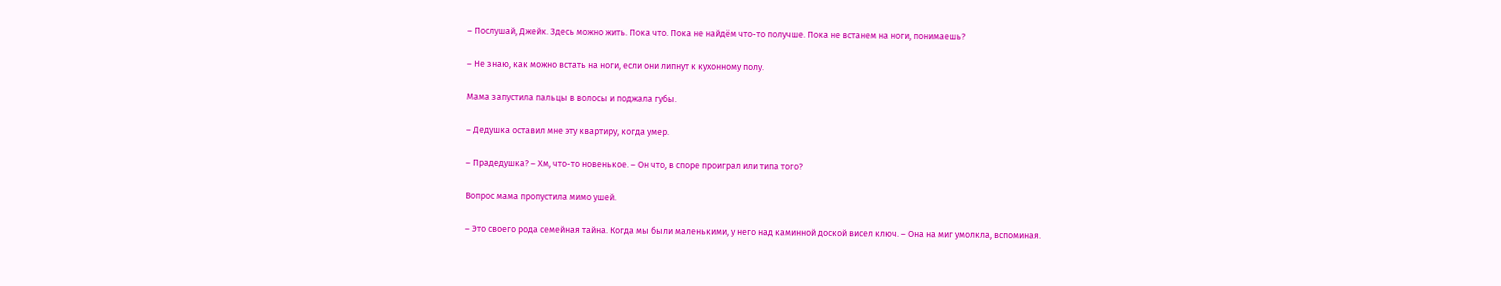– Послушай, Джейк. Здесь можно жить. Пока что. Пока не найдём что-то получше. Пока не встанем на ноги, понимаешь?

– Не знаю, как можно встать на ноги, если они липнут к кухонному полу.

Мама запустила пальцы в волосы и поджала губы.

– Дедушка оставил мне эту квартиру, когда умер.

– Прадедушка? – Хм, что-то новенькое. – Он что, в споре проиграл или типа того?

Вопрос мама пропустила мимо ушей.

– Это своего рода семейная тайна. Когда мы были маленькими, у него над каминной доской висел ключ. – Она на миг умолкла, вспоминая.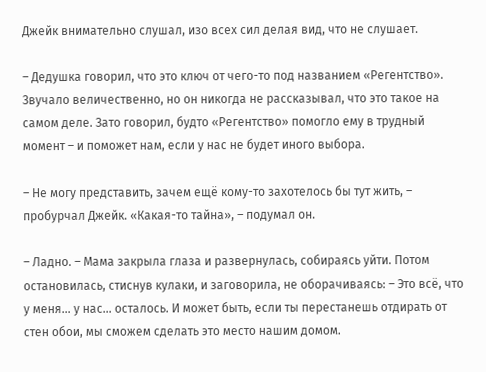Джейк внимательно слушал, изо всех сил делая вид, что не слушает.

– Дедушка говорил, что это ключ от чего-то под названием «Регентство». Звучало величественно, но он никогда не рассказывал, что это такое на самом деле. Зато говорил, будто «Регентство» помогло ему в трудный момент – и поможет нам, если у нас не будет иного выбора.

– Не могу представить, зачем ещё кому-то захотелось бы тут жить, – пробурчал Джейк. «Какая-то тайна», – подумал он.

– Ладно. – Мама закрыла глаза и развернулась, собираясь уйти. Потом остановилась, стиснув кулаки, и заговорила, не оборачиваясь: – Это всё, что у меня… у нас… осталось. И может быть, если ты перестанешь отдирать от стен обои, мы сможем сделать это место нашим домом.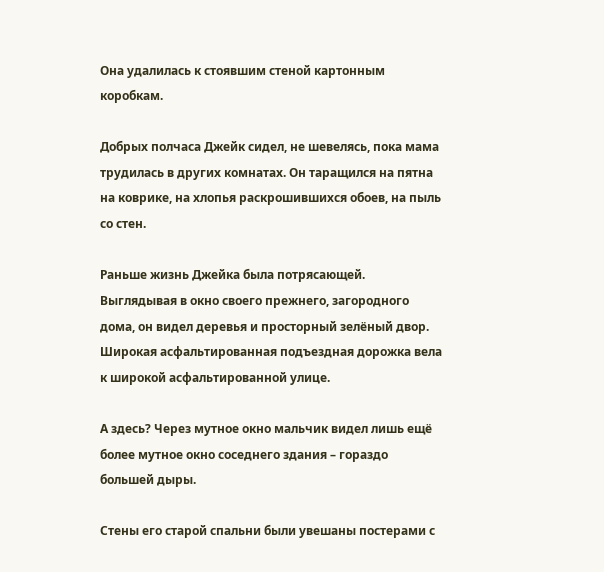Она удалилась к стоявшим стеной картонным коробкам.

Добрых полчаса Джейк сидел, не шевелясь, пока мама трудилась в других комнатах. Он таращился на пятна на коврике, на хлопья раскрошившихся обоев, на пыль со стен.

Раньше жизнь Джейка была потрясающей. Выглядывая в окно своего прежнего, загородного дома, он видел деревья и просторный зелёный двор. Широкая асфальтированная подъездная дорожка вела к широкой асфальтированной улице.

А здесь? Через мутное окно мальчик видел лишь ещё более мутное окно соседнего здания – гораздо большей дыры.

Стены его старой спальни были увешаны постерами с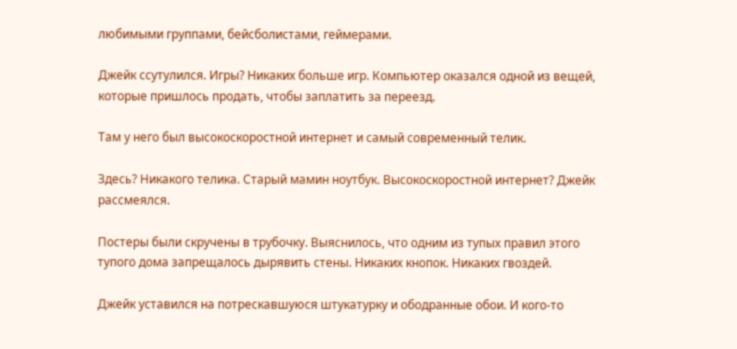любимыми группами, бейсболистами, геймерами.

Джейк ссутулился. Игры? Никаких больше игр. Компьютер оказался одной из вещей, которые пришлось продать, чтобы заплатить за переезд.

Там у него был высокоскоростной интернет и самый современный телик.

Здесь? Никакого телика. Старый мамин ноутбук. Высокоскоростной интернет? Джейк рассмеялся.

Постеры были скручены в трубочку. Выяснилось, что одним из тупых правил этого тупого дома запрещалось дырявить стены. Никаких кнопок. Никаких гвоздей.

Джейк уставился на потрескавшуюся штукатурку и ободранные обои. И кого-то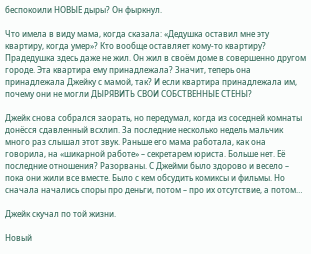беспокоили НОВЫЕ дыры? Он фыркнул.

Что имела в виду мама, когда сказала: «Дедушка оставил мне эту квартиру, когда умер»? Кто вообще оставляет кому-то квартиру? Прадедушка здесь даже не жил. Он жил в своём доме в совершенно другом городе. Эта квартира ему принадлежала? Значит, теперь она принадлежала Джейку с мамой, так? И если квартира принадлежала им, почему они не могли ДЫРЯВИТЬ СВОИ СОБСТВЕННЫЕ СТЕНЫ?

Джейк снова собрался заорать, но передумал, когда из соседней комнаты донёсся сдавленный всхлип. За последние несколько недель мальчик много раз слышал этот звук. Раньше его мама работала, как она говорила, на «шикарной работе» – секретарем юриста. Больше нет. Её последние отношения? Разорваны. С Джейми было здорово и весело – пока они жили все вместе. Было с кем обсудить комиксы и фильмы. Но сначала начались споры про деньги, потом – про их отсутствие, а потом…

Джейк скучал по той жизни.

Новый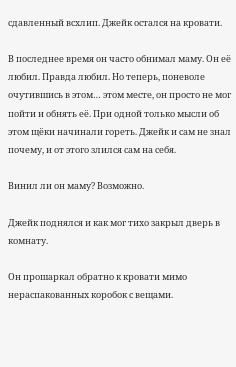сдавленный всхлип. Джейк остался на кровати.

В последнее время он часто обнимал маму. Он её любил. Правда любил. Но теперь, поневоле очутившись в этом… этом месте, он просто не мог пойти и обнять её. При одной только мысли об этом щёки начинали гореть. Джейк и сам не знал почему, и от этого злился сам на себя.

Винил ли он маму? Возможно.

Джейк поднялся и как мог тихо закрыл дверь в комнату.

Он прошаркал обратно к кровати мимо нераспакованных коробок с вещами.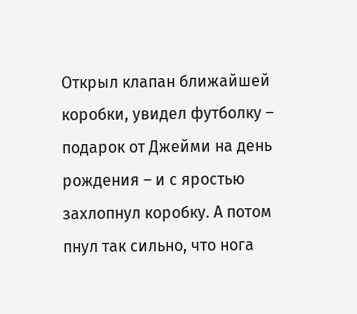Открыл клапан ближайшей коробки, увидел футболку – подарок от Джейми на день рождения – и с яростью захлопнул коробку. А потом пнул так сильно, что нога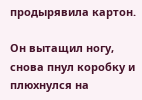продырявила картон.

Он вытащил ногу, снова пнул коробку и плюхнулся на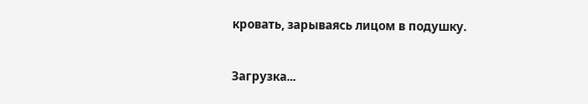кровать, зарываясь лицом в подушку.


Загрузка...